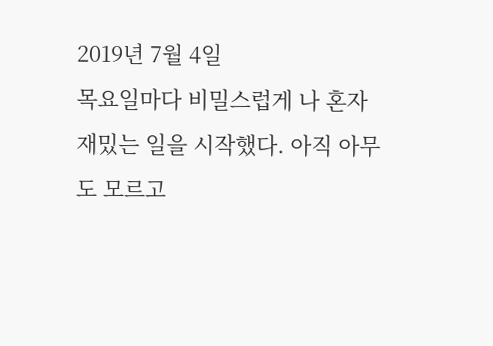2019년 7월 4일
목요일마다 비밀스럽게 나 혼자 재밌는 일을 시작했다. 아직 아무도 모르고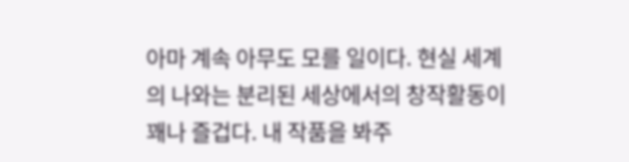아마 계속 아무도 모를 일이다. 현실 세계의 나와는 분리된 세상에서의 창작활동이 꽤나 즐겁다. 내 작품을 봐주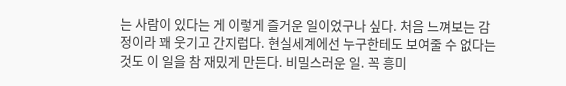는 사람이 있다는 게 이렇게 즐거운 일이었구나 싶다. 처음 느껴보는 감정이라 꽤 웃기고 간지럽다. 현실세계에선 누구한테도 보여줄 수 없다는 것도 이 일을 참 재밌게 만든다. 비밀스러운 일. 꼭 흥미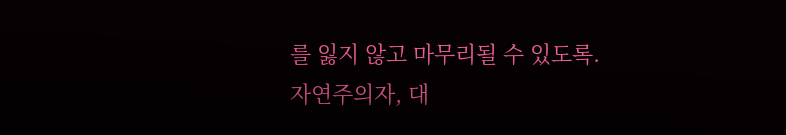를 잃지 않고 마무리될 수 있도록.
자연주의자, 대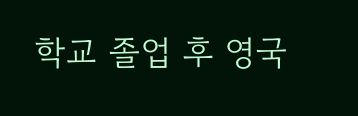학교 졸업 후 영국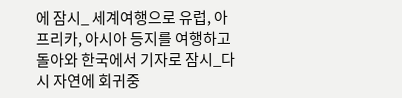에 잠시_ 세계여행으로 유럽, 아프리카, 아시아 등지를 여행하고 돌아와 한국에서 기자로 잠시_다시 자연에 회귀중